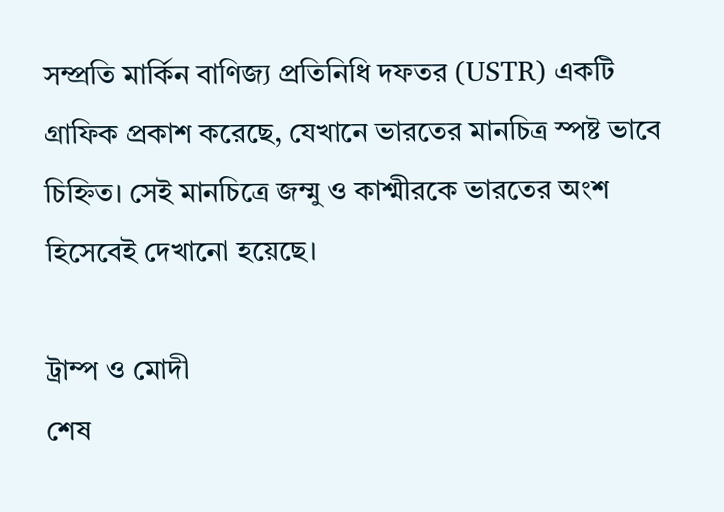সম্প্রতি মার্কিন বাণিজ্য প্রতিনিধি দফতর (USTR) একটি গ্রাফিক প্রকাশ করেছে, যেখানে ভারতের মানচিত্র স্পষ্ট ভাবে চিহ্নিত। সেই মানচিত্রে জম্মু ও কাশ্মীরকে ভারতের অংশ হিসেবেই দেখানো হয়েছে।

ট্রাম্প ও মোদী
শেষ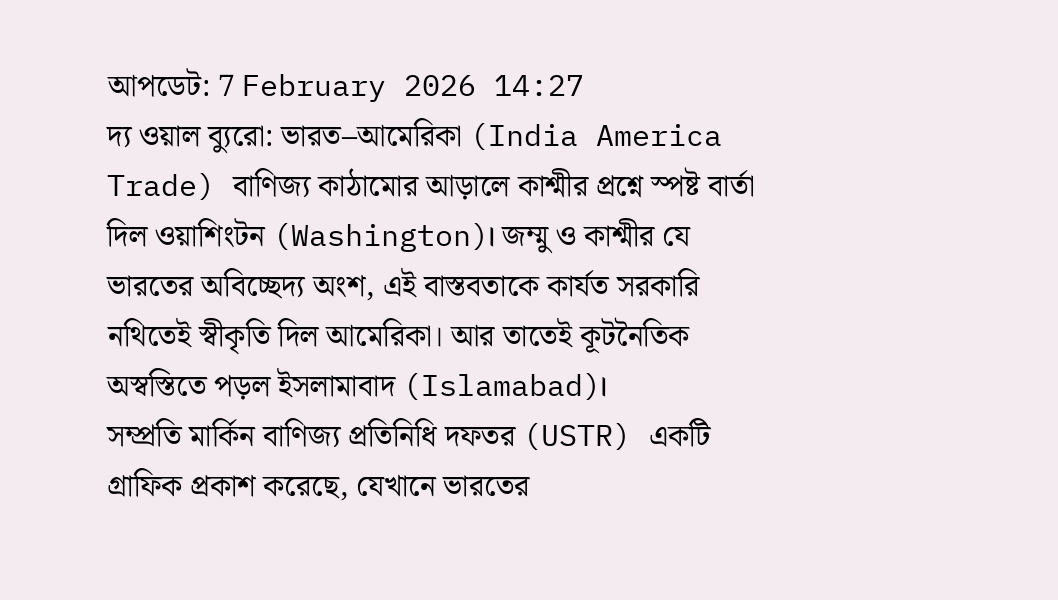আপডেট: 7 February 2026 14:27
দ্য ওয়াল ব্যুরো: ভারত–আমেরিকা (India America Trade) বাণিজ্য কাঠামোর আড়ালে কাশ্মীর প্রশ্নে স্পষ্ট বার্তা দিল ওয়াশিংটন (Washington)। জম্মু ও কাশ্মীর যে ভারতের অবিচ্ছেদ্য অংশ, এই বাস্তবতাকে কার্যত সরকারি নথিতেই স্বীকৃতি দিল আমেরিকা। আর তাতেই কূটনৈতিক অস্বস্তিতে পড়ল ইসলামাবাদ (Islamabad)।
সম্প্রতি মার্কিন বাণিজ্য প্রতিনিধি দফতর (USTR) একটি গ্রাফিক প্রকাশ করেছে, যেখানে ভারতের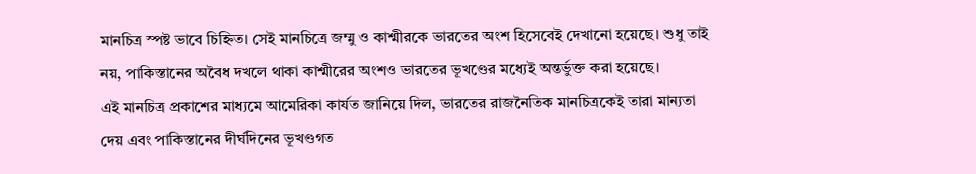মানচিত্র স্পষ্ট ভাবে চিহ্নিত। সেই মানচিত্রে জম্মু ও কাশ্মীরকে ভারতের অংশ হিসেবেই দেখানো হয়েছে। শুধু তাই নয়, পাকিস্তানের অবৈধ দখলে থাকা কাশ্মীরের অংশও ভারতের ভূখণ্ডের মধ্যেই অন্তর্ভুক্ত করা হয়েছে।
এই মানচিত্র প্রকাশের মাধ্যমে আমেরিকা কার্যত জানিয়ে দিল, ভারতের রাজনৈতিক মানচিত্রকেই তারা মান্যতা দেয় এবং পাকিস্তানের দীর্ঘদিনের ভূখণ্ডগত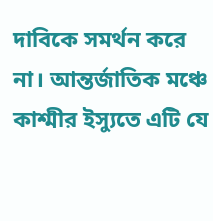দাবিকে সমর্থন করে না। আন্তর্জাতিক মঞ্চে কাশ্মীর ইস্যুতে এটি যে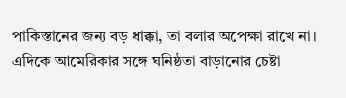পাকিস্তানের জন্য বড় ধাক্কা, তা বলার অপেক্ষা রাখে না।
এদিকে আমেরিকার সঙ্গে ঘনিষ্ঠতা বাড়ানোর চেষ্টা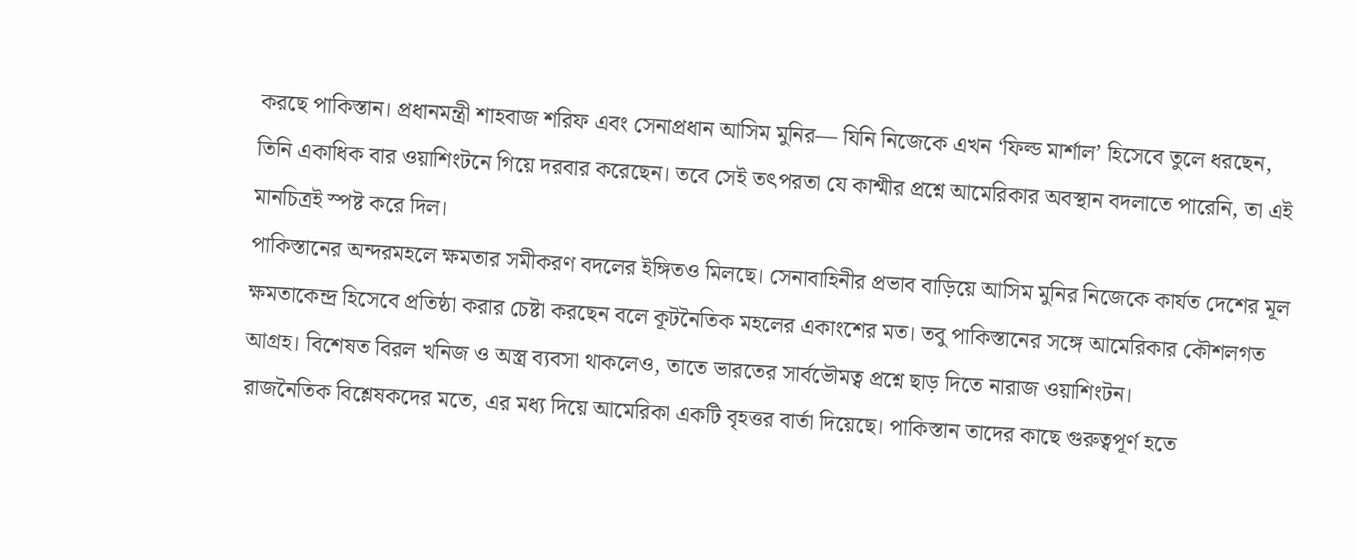করছে পাকিস্তান। প্রধানমন্ত্রী শাহবাজ শরিফ এবং সেনাপ্রধান আসিম মুনির— যিনি নিজেকে এখন ‘ফিল্ড মার্শাল’ হিসেবে তুলে ধরছেন, তিনি একাধিক বার ওয়াশিংটনে গিয়ে দরবার করেছেন। তবে সেই তৎপরতা যে কাশ্মীর প্রশ্নে আমেরিকার অবস্থান বদলাতে পারেনি, তা এই মানচিত্রই স্পষ্ট করে দিল।
পাকিস্তানের অন্দরমহলে ক্ষমতার সমীকরণ বদলের ইঙ্গিতও মিলছে। সেনাবাহিনীর প্রভাব বাড়িয়ে আসিম মুনির নিজেকে কার্যত দেশের মূল ক্ষমতাকেন্দ্র হিসেবে প্রতিষ্ঠা করার চেষ্টা করছেন বলে কূটনৈতিক মহলের একাংশের মত। তবু পাকিস্তানের সঙ্গে আমেরিকার কৌশলগত আগ্রহ। বিশেষত বিরল খনিজ ও অস্ত্র ব্যবসা থাকলেও, তাতে ভারতের সার্বভৌমত্ব প্রশ্নে ছাড় দিতে নারাজ ওয়াশিংটন।
রাজনৈতিক বিশ্লেষকদের মতে, এর মধ্য দিয়ে আমেরিকা একটি বৃহত্তর বার্তা দিয়েছে। পাকিস্তান তাদের কাছে গুরুত্বপূর্ণ হতে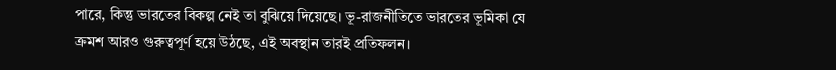পারে, কিন্তু ভারতের বিকল্প নেই তা বুঝিয়ে দিয়েছে। ভূ-রাজনীতিতে ভারতের ভূমিকা যে ক্রমশ আরও গুরুত্বপূর্ণ হয়ে উঠছে, এই অবস্থান তারই প্রতিফলন।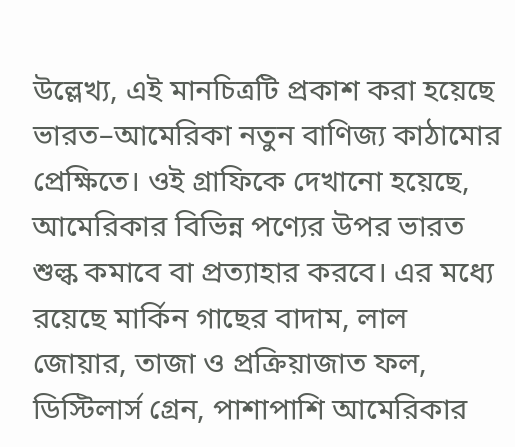উল্লেখ্য, এই মানচিত্রটি প্রকাশ করা হয়েছে ভারত–আমেরিকা নতুন বাণিজ্য কাঠামোর প্রেক্ষিতে। ওই গ্রাফিকে দেখানো হয়েছে, আমেরিকার বিভিন্ন পণ্যের উপর ভারত শুল্ক কমাবে বা প্রত্যাহার করবে। এর মধ্যে রয়েছে মার্কিন গাছের বাদাম, লাল জোয়ার, তাজা ও প্রক্রিয়াজাত ফল, ডিস্টিলার্স গ্রেন, পাশাপাশি আমেরিকার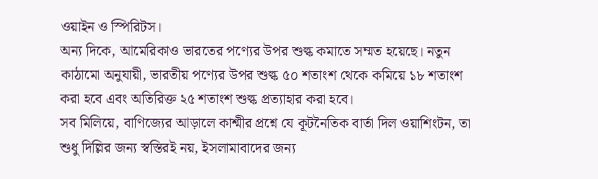ওয়াইন ও স্পিরিটস।
অন্য দিকে, আমেরিকাও ভারতের পণ্যের উপর শুল্ক কমাতে সম্মত হয়েছে। নতুন কাঠামো অনুযায়ী, ভারতীয় পণ্যের উপর শুল্ক ৫০ শতাংশ থেকে কমিয়ে ১৮ শতাংশ করা হবে এবং অতিরিক্ত ২৫ শতাংশ শুল্ক প্রত্যাহার করা হবে।
সব মিলিয়ে, বাণিজ্যের আড়ালে কাশ্মীর প্রশ্নে যে কূটনৈতিক বার্তা দিল ওয়াশিংটন, তা শুধু দিল্লির জন্য স্বস্তিরই নয়, ইসলামাবাদের জন্য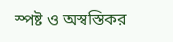স্পষ্ট ও অস্বস্তিকর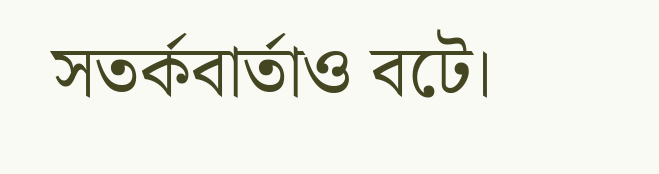সতর্কবার্তাও বটে।